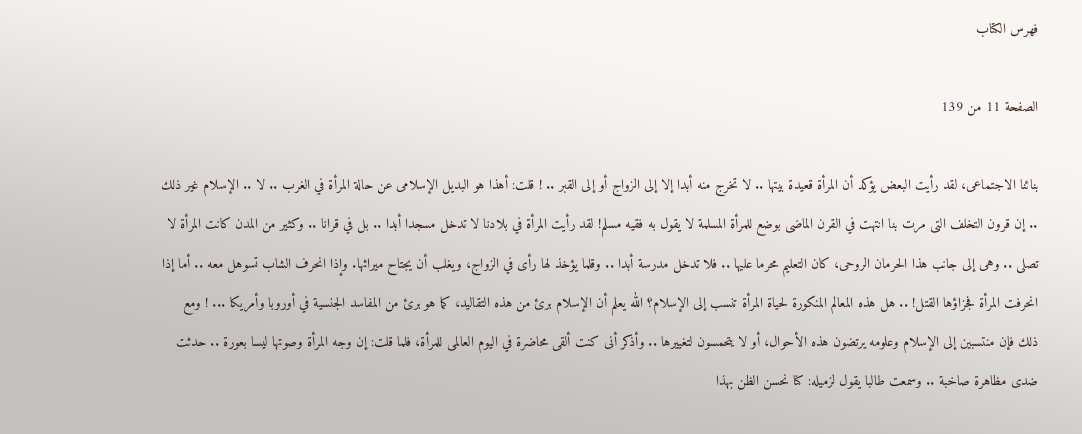فهرس الكتاب

الصفحة 11 من 139

بنائنا الاجتماعى، لقد رأيت البعض يؤكد أن المرأة قعيدة بيتها .. لا تخرج منه أبدا إلا إلى الزواج أو إلى القبر .. ! قلت: أهذا هو البديل الإسلامى عن حالة المرأة في الغرب .. لا .. الإسلام غير ذلك .. إن قرون التخلف التى مرت بنا انتهت في القرن الماضى بوضع للمرأة المسلمة لا يقول به فقيه مسلم! لقد رأيت المرأة في بلادنا لا تدخل مسجدا أبدا .. بل في قرانا .. وكثير من المدن كانت المرأة لا تصلى .. وهى إلى جانب هذا الحرمان الروحى، كان التعليم محرما عليها .. فلا تدخل مدرسة أبدا .. وقلما يؤخذ لها رأى في الزواج، ويغلب أن يجتاح ميراثها. وإذا انحرف الشاب تسوهل معه .. أما إذا انحرفت المرأة فجزاؤها القتل! .. هل هذه المعالم المنكورة لحياة المرأة تنسب إلى الإسلام؟ الله يعلم أن الإسلام برئ من هذه التقاليد، كما هو برئ من المفاسد الجنسية في أوروبا وأمريكا ... ! ومع ذلك فإن منتسبين إلى الإسلام وعلومه يرتضون هذه الأحوال، أو لا يتحمسون لتغييرها .. وأذكر أنى كنت ألقى محاضرة في اليوم العالمى للمرأة، فلما قلت: إن وجه المرأة وصوتها ليسا بعورة .. حدثت ضدى مظاهرة صاخبة .. وسمعت طالبا يقول لزميله: كنا نحسن الظن بهذا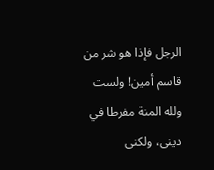الرجل فإذا هو شر من قاسم أمين! ولست ولله المنة مفرطا في دينى، ولكنى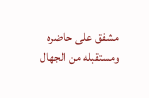مشفق على حاضره ومستقبله من الجهال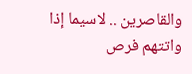والقاصرين .. لاسيما إذا واتتهم فرص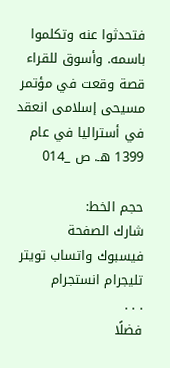فتحدثوا عنه وتكلموا باسمه. وأسوق للقراء قصة وقعت في مؤتمر مسيحى إسلامى انعقد في أستراليا في عام 1399 هـ. ص _014

حجم الخط:
شارك الصفحة
فيسبوك واتساب تويتر تليجرام انستجرام
. . .
فضلًا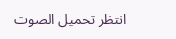انتظر تحميل الصوت